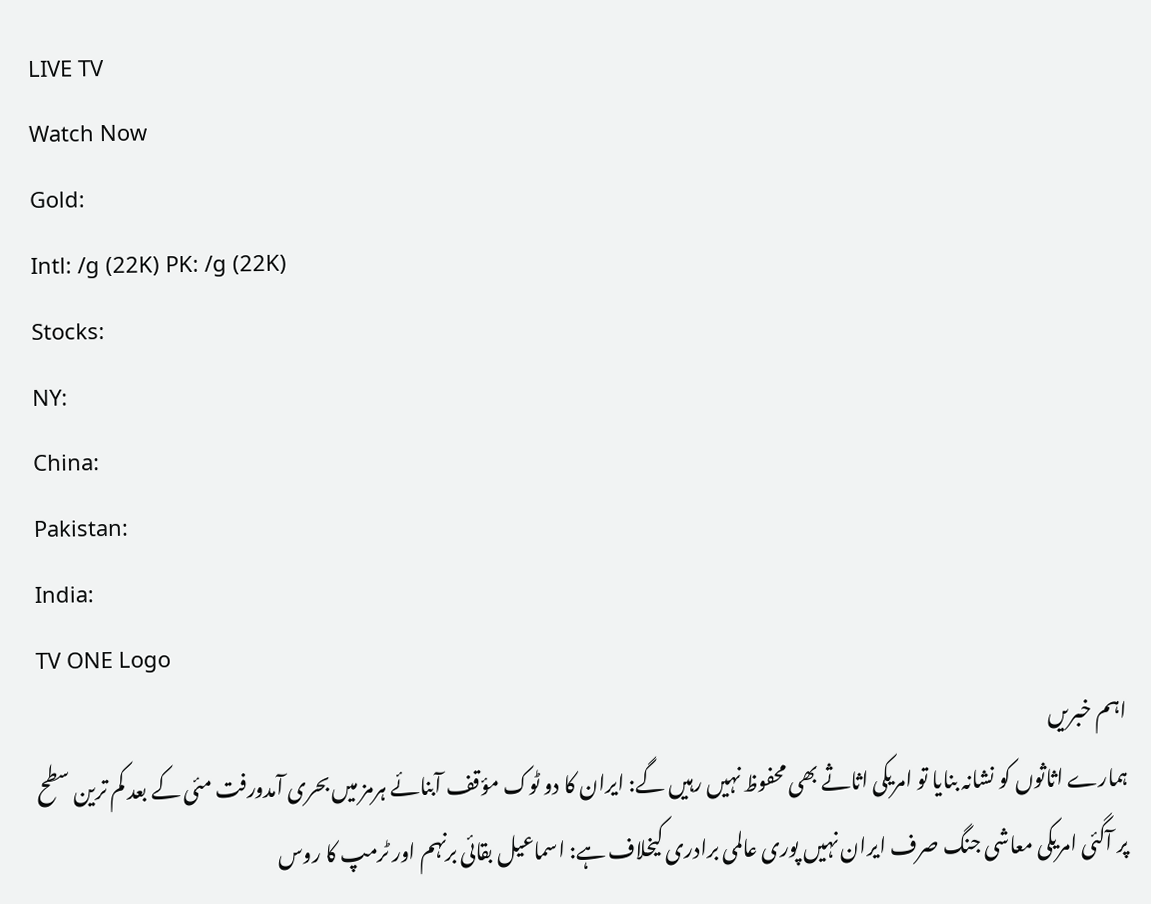LIVE TV
Watch Now
Gold:
Intl: /g (22K) PK: /g (22K)
Stocks:
NY:
China:
Pakistan:
India:
TV ONE Logo
اہم خبریں
ہمارے اثاثوں کو نشانہ بنایا تو امریکی اثاثے بھی محفوظ نہیں رہیں گے: ایران کا دو ٹوک مؤقف آبنائے ہرمز میں بحری آمدورفت مئی کے بعد کم ترین سطح پر آگئی امریکی معاشی جنگ صرف ایران نہیں پوری عالمی برادری کیخلاف ہے: اسماعیل بقائی برنہم اور ٹرمپ کا روس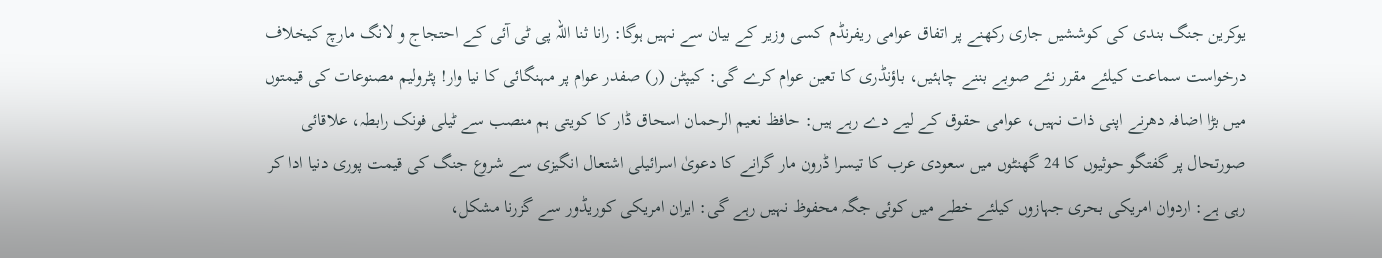یوکرین جنگ بندی کی کوششیں جاری رکھنے پر اتفاق عوامی ریفرنڈم کسی وزیر کے بیان سے نہیں ہوگا: رانا ثنا اللہ پی ٹی آئی کے احتجاج و لانگ مارچ کیخلاف درخواست سماعت کیلئے مقرر نئے صوبے بننے چاہئیں، باؤنڈری کا تعین عوام کرے گی: کیپٹن (ر) صفدر عوام پر مہنگائی کا نیا وار! پٹرولیم مصنوعات کی قیمتوں میں بڑا اضافہ دھرنے اپنی ذات نہیں، عوامی حقوق کے لیے دے رہے ہیں: حافظ نعیم الرحمان اسحاق ڈار کا کویتی ہم منصب سے ٹیلی فونک رابطہ، علاقائی صورتحال پر گفتگو حوثیوں کا 24 گھنٹوں میں سعودی عرب کا تیسرا ڈرون مار گرانے کا دعویٰ اسرائیلی اشتعال انگیزی سے شروع جنگ کی قیمت پوری دنیا ادا کر رہی ہے: اردوان امریکی بحری جہازوں کیلئے خطے میں کوئی جگہ محفوظ نہیں رہے گی: ایران امریکی کوریڈور سے گزرنا مشکل،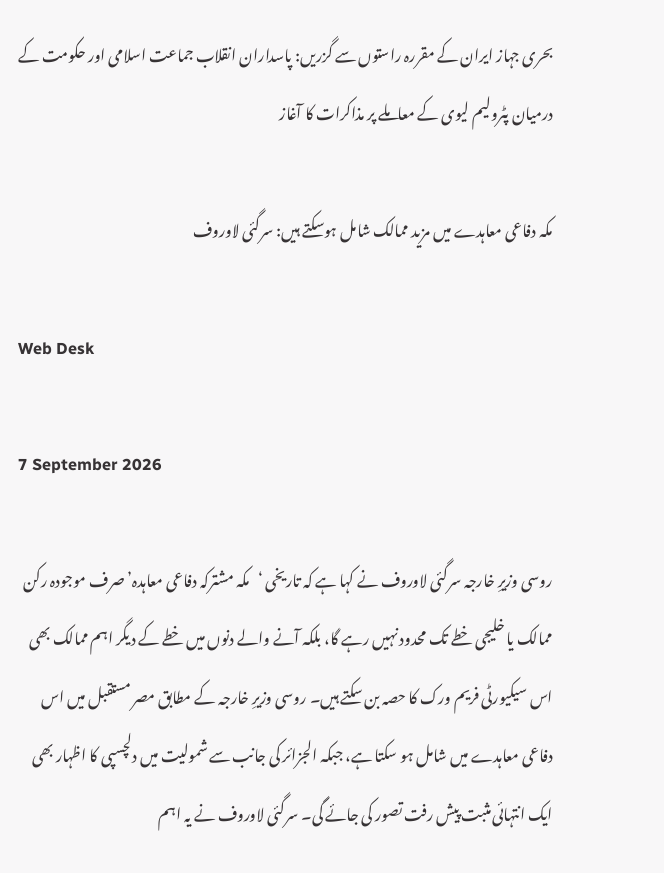بحری جہاز ایران کے مقررہ راستوں سے گزریں: پاسداران انقلاب جماعت اسلامی اور حکومت کے درمیان پٹرولیم لیوی کے معاملے پر مذاکرات کا آغاز

مکہ دفاعی معاہدے میں مزید ممالک شامل ہوسکتے ہیں: سرگئی لاوروف

Web Desk

7 September 2026

روسی وزیرِ خارجہ سرگئی لاوروف نے کہا ہے کہ تاریخی ‘مکہ مشترکہ دفاعی معاہدہ’ صرف موجودہ رکن ممالک یا خلیجی خطے تک محدود نہیں رہے گا، بلکہ آنے والے دنوں میں خطے کے دیگر اہم ممالک بھی اس سیکیورٹی فریم ورک کا حصہ بن سکتے ہیں۔ روسی وزیرِ خارجہ کے مطابق مصر مستقبل میں اس دفاعی معاہدے میں شامل ہو سکتا ہے، جبکہ الجزائر کی جانب سے شمولیت میں دلچسپی کا اظہار بھی ایک انتہائی مثبت پیش رفت تصور کی جائے گی۔ سرگئی لاوروف نے یہ اہم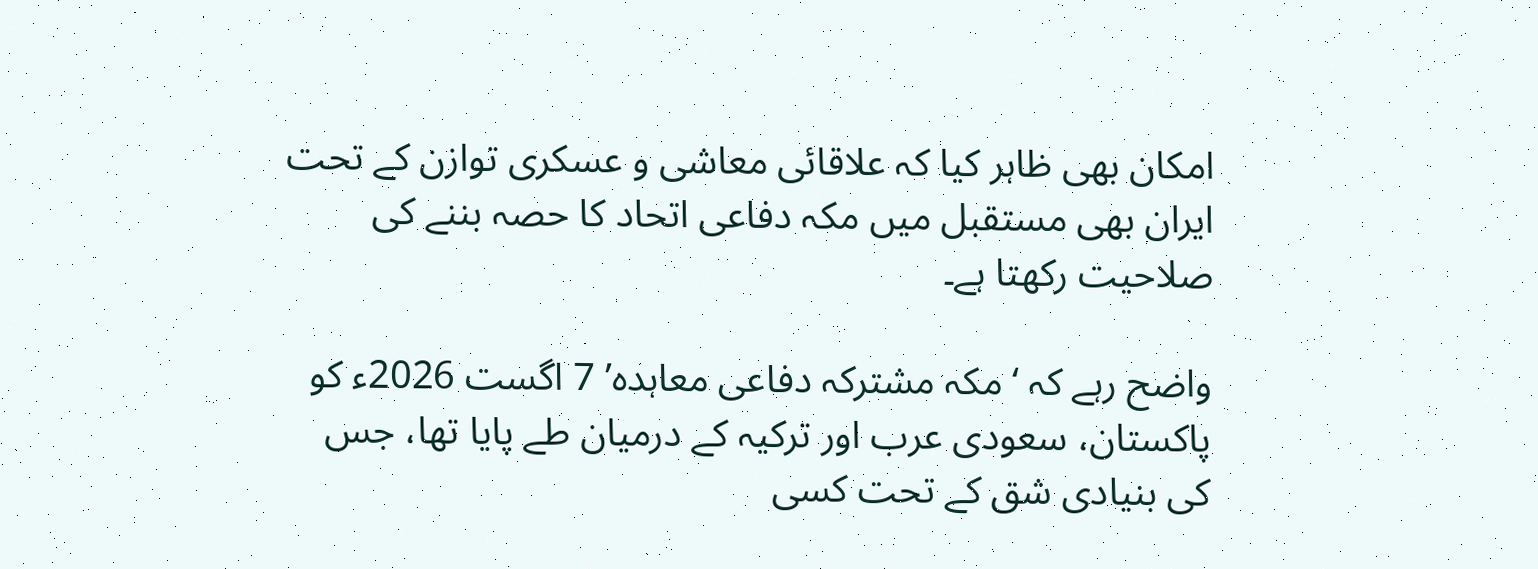امکان بھی ظاہر کیا کہ علاقائی معاشی و عسکری توازن کے تحت ایران بھی مستقبل میں مکہ دفاعی اتحاد کا حصہ بننے کی صلاحیت رکھتا ہے۔

واضح رہے کہ ‘مکہ مشترکہ دفاعی معاہدہ’ 7 اگست 2026ء کو پاکستان، سعودی عرب اور ترکیہ کے درمیان طے پایا تھا، جس کی بنیادی شق کے تحت کسی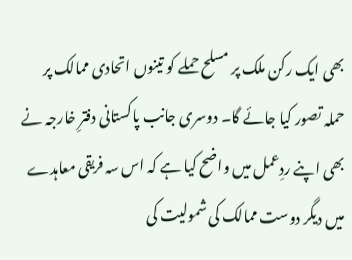بھی ایک رکن ملک پر مسلح حملے کو تینوں اتحادی ممالک پر حملہ تصور کیا جائے گا۔ دوسری جانب پاکستانی دفترِ خارجہ نے بھی اپنے ردِعمل میں واضح کیا ہے کہ اس سہ فریقی معاہدے میں دیگر دوست ممالک کی شمولیت کی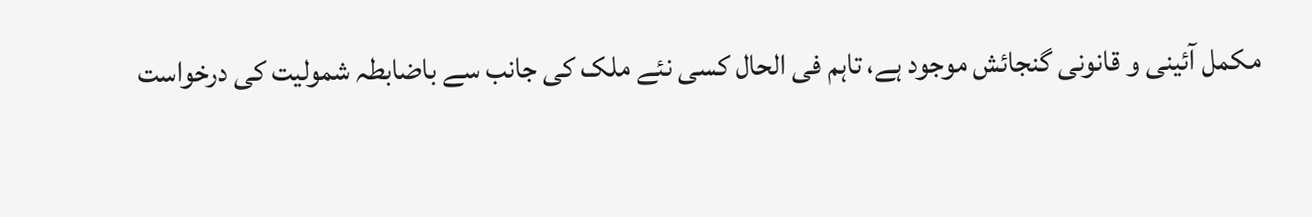مکمل آئینی و قانونی گنجائش موجود ہے، تاہم فی الحال کسی نئے ملک کی جانب سے باضابطہ شمولیت کی درخواست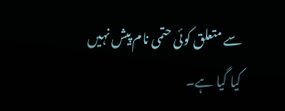سے متعلق کوئی حتمی نام پیش نہیں کیا گیا ہے۔